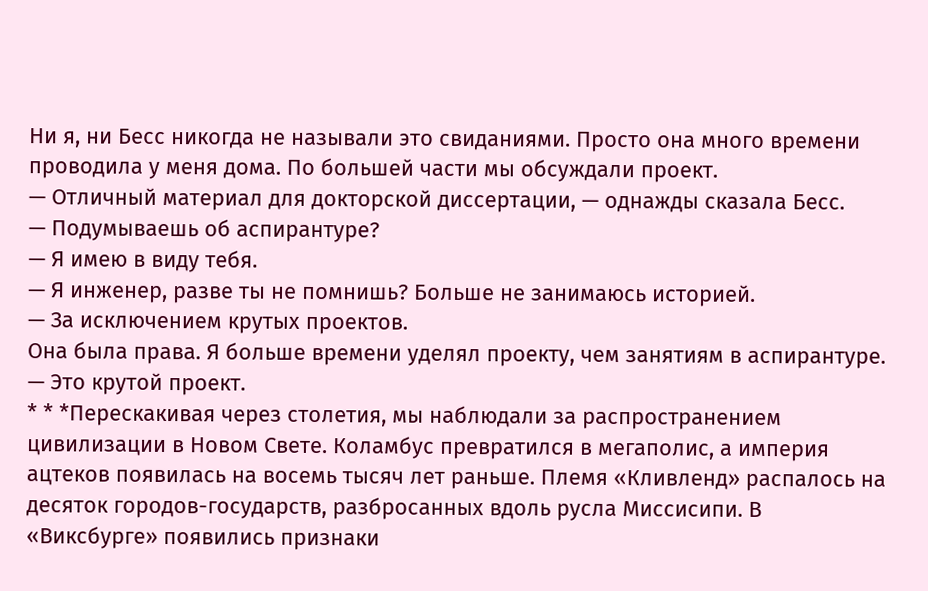Ни я, ни Бесс никогда не называли это свиданиями. Просто она много времени проводила у меня дома. По большей части мы обсуждали проект.
— Отличный материал для докторской диссертации, — однажды сказала Бесс.
— Подумываешь об аспирантуре?
— Я имею в виду тебя.
— Я инженер, разве ты не помнишь? Больше не занимаюсь историей.
— За исключением крутых проектов.
Она была права. Я больше времени уделял проекту, чем занятиям в аспирантуре.
— Это крутой проект.
* * *Перескакивая через столетия, мы наблюдали за распространением цивилизации в Новом Свете. Коламбус превратился в мегаполис, а империя ацтеков появилась на восемь тысяч лет раньше. Племя «Кливленд» распалось на десяток городов-государств, разбросанных вдоль русла Миссисипи. В «Виксбурге» появились признаки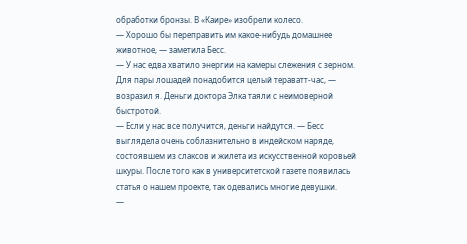обработки бронзы. В «Каире» изобрели колесо.
— Хорошо бы переправить им какое-нибудь домашнее животное, — заметила Бесс.
— У нас едва хватило энергии на камеры слежения с зерном. Для пары лошадей понадобится целый тераватт-час, — возразил я. Деньги доктора Элка таяли с неимоверной быстротой.
— Если у нас все получится, деньги найдутся. — Бесс выглядела очень соблазнительно в индейском наряде, состоявшем из слаксов и жилета из искусственной коровьей шкуры. После того как в университетской газете появилась статья о нашем проекте, так одевались многие девушки.
—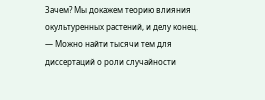Зачем? Мы докажем теорию влияния окультуренных растений, и делу конец.
— Можно найти тысячи тем для диссертаций о роли случайности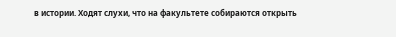в истории. Ходят слухи, что на факультете собираются открыть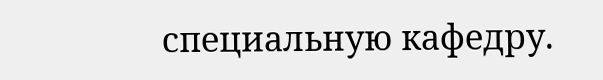специальную кафедру.